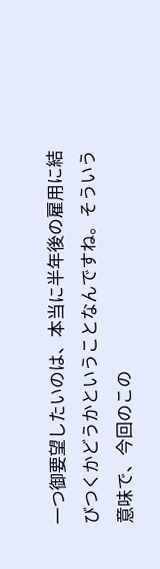一つ御要望したいのは、本当に半年後の雇用に結びつくかどうかということなんですね。そういう意味で、今回のこの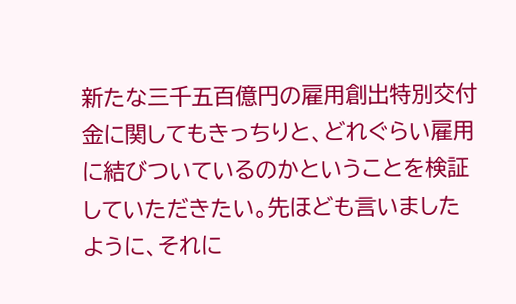新たな三千五百億円の雇用創出特別交付金に関してもきっちりと、どれぐらい雇用に結びついているのかということを検証していただきたい。先ほども言いましたように、それに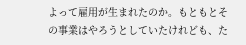よって雇用が生まれたのか。もともとその事業はやろうとしていたけれども、た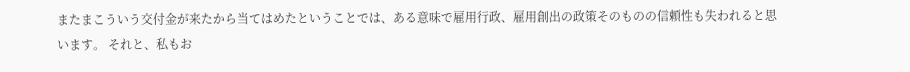またまこういう交付金が来たから当てはめたということでは、ある意味で雇用行政、雇用創出の政策そのものの信頼性も失われると思います。 それと、私もお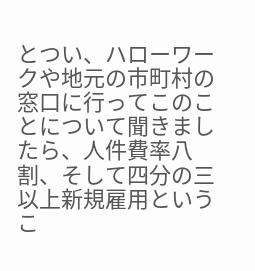とつい、ハローワークや地元の市町村の窓口に行ってこのことについて聞きましたら、人件費率八割、そして四分の三以上新規雇用というこ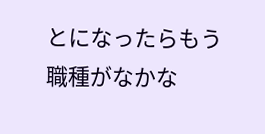とになったらもう職種がなかな